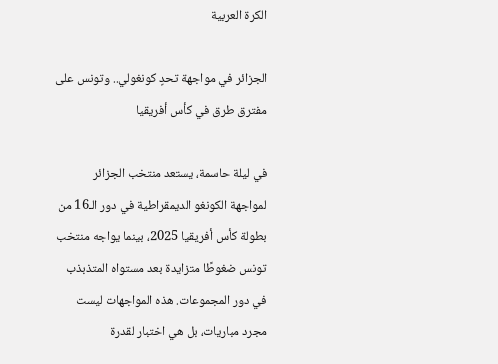الكرة العربية

الجزائر في مواجهة تحدٍ كونغولي.. وتونس على مفترق طرق في كأس أفريقيا

في ليلة حاسمة، يستعد منتخب الجزائر لمواجهة الكونغو الديمقراطية في دور الـ16 من بطولة كأس أفريقيا 2025، بينما يواجه منتخب تونس ضغوطًا متزايدة بعد مستواه المتذبذب في دور المجموعات. هذه المواجهات ليست مجرد مباريات، بل هي اختبار لقدرة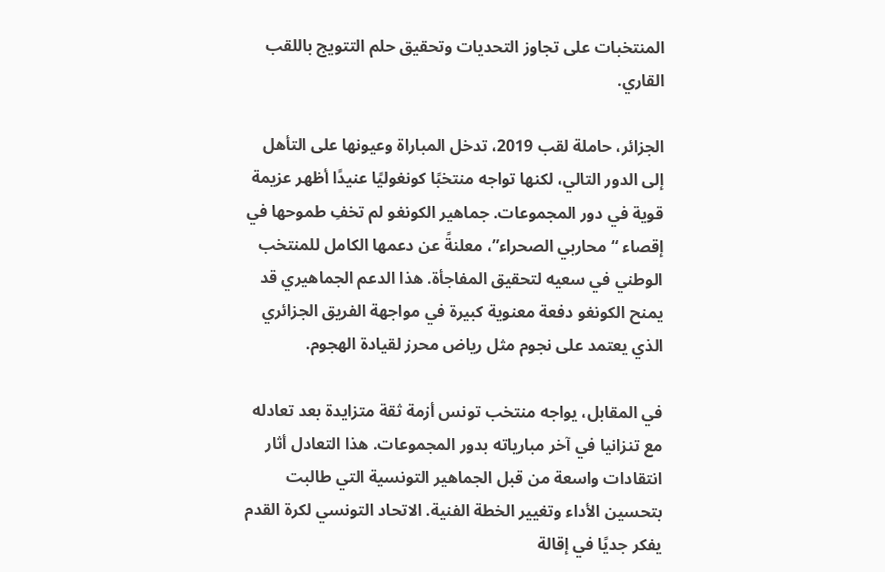المنتخبات على تجاوز التحديات وتحقيق حلم التتويج باللقب القاري.

الجزائر، حاملة لقب 2019، تدخل المباراة وعيونها على التأهل إلى الدور التالي، لكنها تواجه منتخبًا كونغوليًا عنيدًا أظهر عزيمة قوية في دور المجموعات. جماهير الكونغو لم تخفِ طموحها في إقصاء “محاربي الصحراء”، معلنةً عن دعمها الكامل للمنتخب الوطني في سعيه لتحقيق المفاجأة. هذا الدعم الجماهيري قد يمنح الكونغو دفعة معنوية كبيرة في مواجهة الفريق الجزائري الذي يعتمد على نجوم مثل رياض محرز لقيادة الهجوم.

في المقابل، يواجه منتخب تونس أزمة ثقة متزايدة بعد تعادله مع تنزانيا في آخر مبارياته بدور المجموعات. هذا التعادل أثار انتقادات واسعة من قبل الجماهير التونسية التي طالبت بتحسين الأداء وتغيير الخطة الفنية. الاتحاد التونسي لكرة القدم يفكر جديًا في إقالة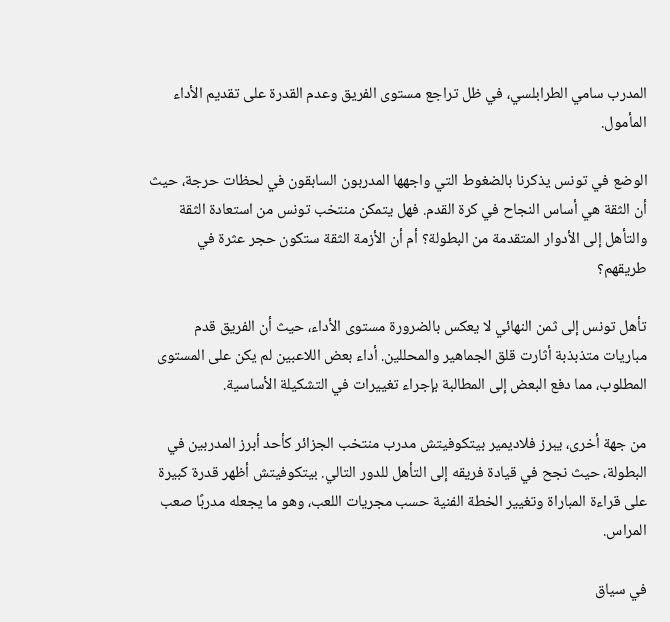المدرب سامي الطرابلسي، في ظل تراجع مستوى الفريق وعدم القدرة على تقديم الأداء المأمول.

الوضع في تونس يذكرنا بالضغوط التي واجهها المدربون السابقون في لحظات حرجة، حيث أن الثقة هي أساس النجاح في كرة القدم. فهل يتمكن منتخب تونس من استعادة الثقة والتأهل إلى الأدوار المتقدمة من البطولة؟ أم أن الأزمة الثقة ستكون حجر عثرة في طريقهم؟

تأهل تونس إلى ثمن النهائي لا يعكس بالضرورة مستوى الأداء، حيث أن الفريق قدم مباريات متذبذبة أثارت قلق الجماهير والمحللين. أداء بعض اللاعبين لم يكن على المستوى المطلوب، مما دفع البعض إلى المطالبة بإجراء تغييرات في التشكيلة الأساسية.

من جهة أخرى، يبرز فلاديمير بيتكوفيتش مدرب منتخب الجزائر كأحد أبرز المدربين في البطولة، حيث نجح في قيادة فريقه إلى التأهل للدور التالي. بيتكوفيتش أظهر قدرة كبيرة على قراءة المباراة وتغيير الخطة الفنية حسب مجريات اللعب، وهو ما يجعله مدربًا صعب المراس.

في سياق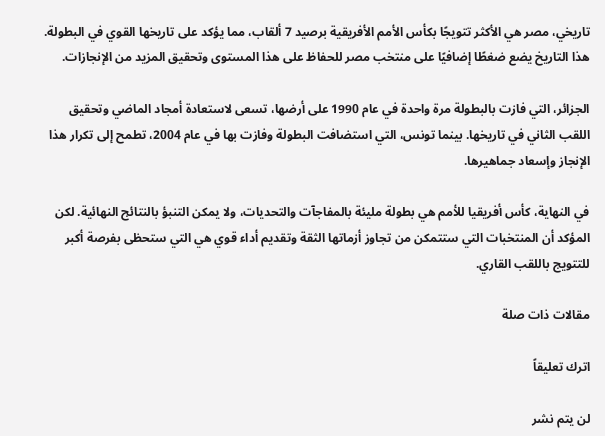تاريخي، مصر هي الأكثر تتويجًا بكأس الأمم الأفريقية برصيد 7 ألقاب، مما يؤكد على تاريخها القوي في البطولة. هذا التاريخ يضع ضغطًا إضافيًا على منتخب مصر للحفاظ على هذا المستوى وتحقيق المزيد من الإنجازات.

الجزائر، التي فازت بالبطولة مرة واحدة في عام 1990 على أرضها، تسعى لاستعادة أمجاد الماضي وتحقيق اللقب الثاني في تاريخها. بينما تونس، التي استضافت البطولة وفازت بها في عام 2004، تطمح إلى تكرار هذا الإنجاز وإسعاد جماهيرها.

في النهاية، كأس أفريقيا للأمم هي بطولة مليئة بالمفاجآت والتحديات، ولا يمكن التنبؤ بالنتائج النهائية. لكن المؤكد أن المنتخبات التي ستتمكن من تجاوز أزماتها الثقة وتقديم أداء قوي هي التي ستحظى بفرصة أكبر للتتويج باللقب القاري.

مقالات ذات صلة

اترك تعليقاً

لن يتم نشر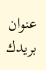عنوان بريدك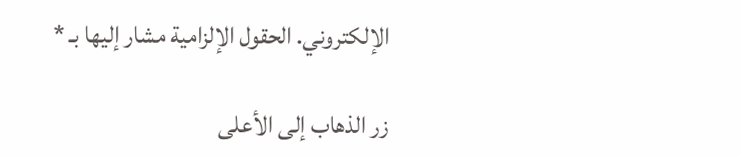الإلكتروني. الحقول الإلزامية مشار إليها بـ *

زر الذهاب إلى الأعلى